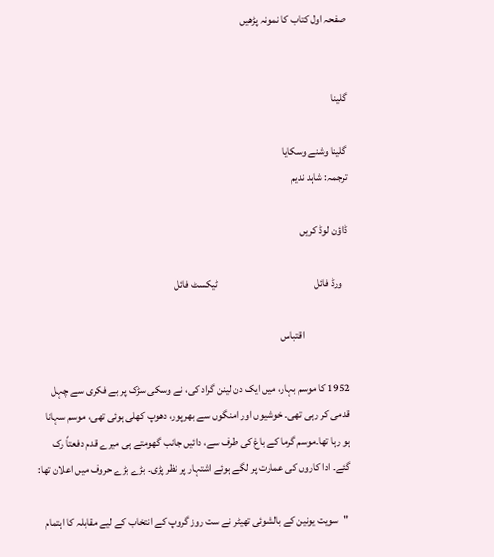صفحہ اول کتاب کا نمونہ پڑھیں


گلینا

گلینا وشنے وسکایا
ترجمہ: شاہد ندیم

ڈاؤن لوڈ کریں

   ورڈ فائل                                             ٹیکسٹ فائل

                     اقتباس

1952 کا موسم بہار، میں ایک دن لینن گراد کی، نے وسکی سڑک پر بے فکری سے چہل قدمی کر رہی تھی۔ خوشیوں اور امنگوں سے بھرپور، دھوپ کھلی ہوئی تھی، موسم سہانا ہو رہا تھا۔موسم گرما کے باغ کی طرف سے، دائیں جانب گھومتے ہی میرے قدم دفعتاً رک گئے۔ ادا کاروں کی عمارت پر لگے ہوئے اشتہار پر نظر پڑی۔ بڑے بڑے حروف میں اعلان تھا:

 "سویت یونین کے بالشوئی تھیٹر نے ست روز گروپ کے انتخاب کے لیے مقابلہ کا اہتمام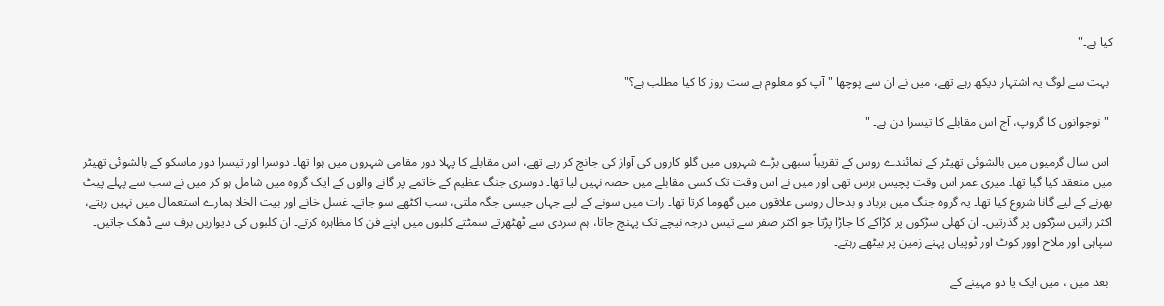کیا ہے۔"

 بہت سے لوگ یہ اشتہار دیکھ رہے تھے، میں نے ان سے پوچھا " آپ کو معلوم ہے ست روز کا کیا مطلب ہے؟"

 "نوجوانوں کا گروپ، آج اس مقابلے کا تیسرا دن ہے۔ "

 اس سال گرمیوں میں بالشوئی تھیٹر کے نمائندے روس کے تقریباً سبھی بڑے شہروں میں گلو کاروں کی آواز کی جانچ کر رہے تھے، اس مقابلے کا پہلا دور مقامی شہروں میں ہوا تھا۔ دوسرا اور تیسرا دور ماسکو کے بالشوئی تھیٹر میں منعقد کیا گیا تھا۔ میری عمر اس وقت پچیس برس تھی اور میں نے اس وقت تک کسی مقابلے میں حصہ نہیں لیا تھا۔ دوسری جنگ عظیم کے خاتمے پر گانے والوں کے ایک گروہ میں شامل ہو کر میں نے سب سے پہلے پیٹ بھرنے کے لیے گانا شروع کیا تھا۔ یہ گروہ جنگ میں برباد و بدحال روسی علاقوں میں گھوما کرتا تھا۔ رات میں سونے کے لیے جہاں جیسی جگہ ملتی، سب اکٹھے سو جاتے۔ غسل خانے اور بیت الخلا ہمارے استعمال میں نہیں رہتے، اکثر راتیں سڑکوں پر گذرتیں۔ ان کھلی سڑکوں پر کڑاکے کا جاڑا پڑتا جو اکثر صفر سے تیس درجہ نیچے تک پہنچ جاتا، ہم سردی سے ٹھٹھرتے سمٹتے کلبوں میں اپنے فن کا مظاہرہ کرتے۔ ان کلبوں کی دیواریں برف سے ڈھک جاتیں۔ سپاہی اور ملاح اوور کوٹ اور ٹوپیاں پہنے زمین پر بیٹھے رہتے۔

 بعد میں ، میں ایک یا دو مہینے کے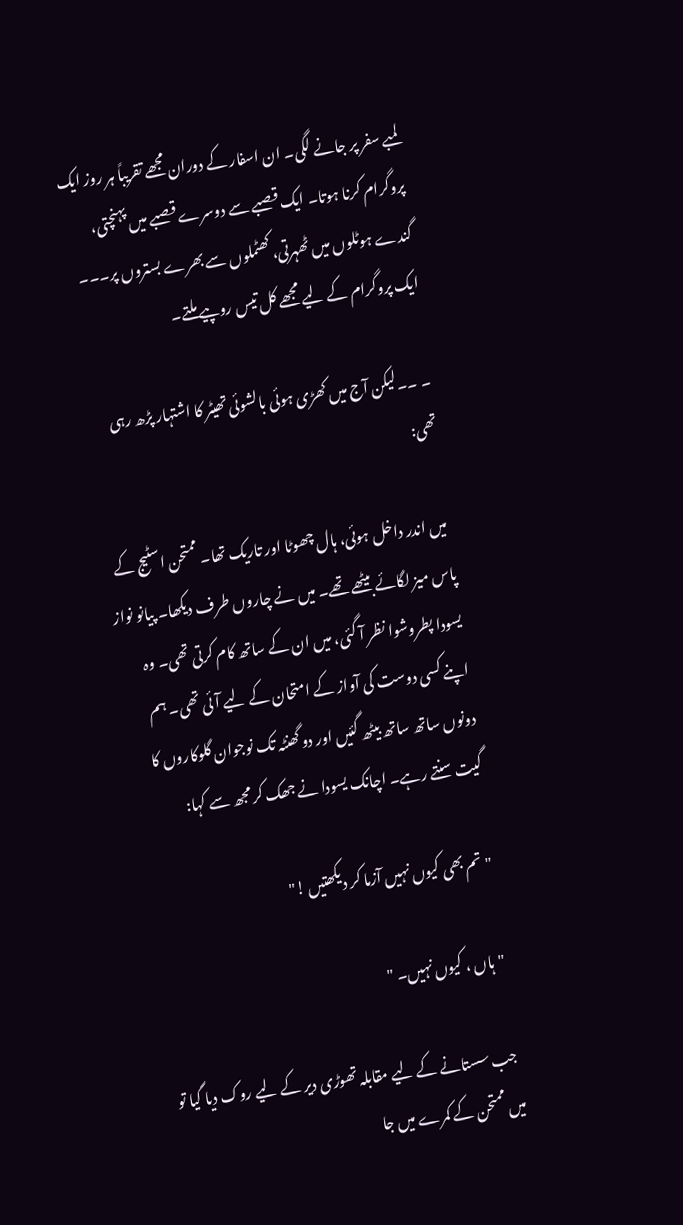لمبے سفر پر جانے لگی۔ ان اسفار کے دوران مجھے تقریباً ہر روز ایک پروگرام کرنا ہوتا۔ ایک قصبے سے دوسرے قصبے میں پہنچتی، گندے ہوٹلوں میں ٹھہرتی، کھٹملوں سے بھرے بستروں پر۔۔۔ ایک پروگرام کے لیے مجھے کل تیس روپیے ملتے۔

۔ ۔۔لیکن آج میں کھڑی ہوئی بالشوئی تھیٹر کا اشتہار پڑھ رہی تھی:

 میں اندر داخل ہوئی، ہال چھوٹا اور تاریک تھا۔ ممتحن اسٹیج کے پاس میز لگائے بیٹھے تھے۔ میں نے چاروں طرف دیکھا۔ پیانو نواز یسودا پطروشوا نظر آ گئی، میں ان کے ساتھ کام کرتی تھی۔ وہ اپنے کسی دوست کی آواز کے امتحان کے لیے آئی تھی۔ ہم دونوں ساتھ ساتھ بیٹھ گئیں اور دو گھنٹہ تک نوجوان گلوکاروں کا گیت سنتے رہے۔ اچانک یسودا نے جھک کر مجھ سے کہا:

 "تم بھی کیوں نہیں آزما کر دیکھتیں !"

 "ہاں ، کیوں نہیں۔ "

 جب سستانے کے لیے مقابلہ تھوڑی دیر کے لیے روک دیا گیا تو میں ممتحن کے کمرے میں جا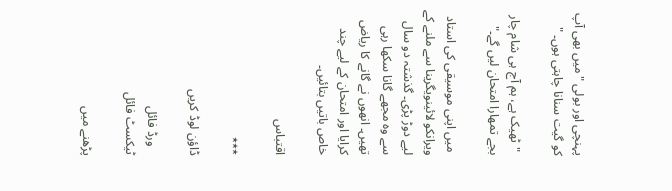پہنچی اور بولی " میں بھی آپ کو گیت سنانا چاہتی ہوں۔ "

 "ٹھیک ہے، ہم آج ہی شام چار بجے تمھارا امتحان لیں گے۔"

 میں اپنی موسیقی کی استاد ویرانکو لائینویگرینا سے ملنے کے لیے دوڑ پڑی۔ گذشتہ دو سال سے وہ مجھے گانا سکھا رہی تھیں۔ انھوں نے گانے کا ریاض کرایا اور امتحان کے لیے چند خاص باتیں بتائیں۔

اقتباس

٭٭٭

ڈاؤن لوڈ کریں

   ورڈ فائل                                             ٹیکسٹ فائل

پڑھنے میں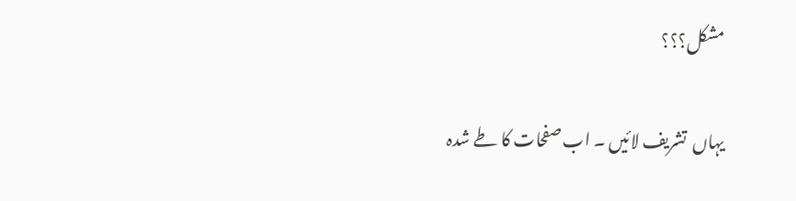مشکل؟؟؟

یہاں  تشریف لائیں ۔ اب صفحات کا طے شدہ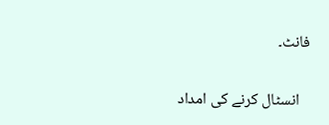فانٹ۔

   انسٹال کرنے کی امداد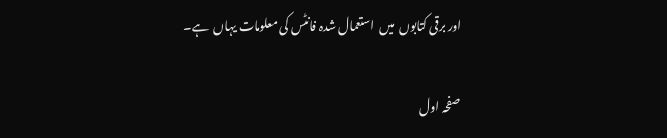اور برقی کتابوں  میں  استعمال شدہ فانٹس کی معلومات یہاں  ہے۔

صفحہ اول